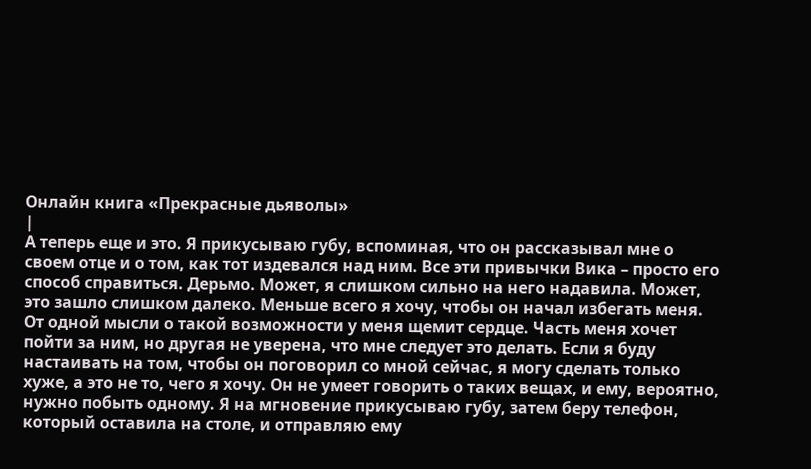Онлайн книга «Прекрасные дьяволы»
|
А теперь еще и это. Я прикусываю губу, вспоминая, что он рассказывал мне о своем отце и о том, как тот издевался над ним. Все эти привычки Вика – просто его способ справиться. Дерьмо. Может, я слишком сильно на него надавила. Может, это зашло слишком далеко. Меньше всего я хочу, чтобы он начал избегать меня. От одной мысли о такой возможности у меня щемит сердце. Часть меня хочет пойти за ним, но другая не уверена, что мне следует это делать. Если я буду настаивать на том, чтобы он поговорил со мной сейчас, я могу сделать только хуже, а это не то, чего я хочу. Он не умеет говорить о таких вещах, и ему, вероятно, нужно побыть одному. Я на мгновение прикусываю губу, затем беру телефон, который оставила на столе, и отправляю ему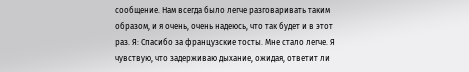сообщение. Нам всегда было легче разговаривать таким образом, и я очень, очень надеюсь, что так будет и в этот раз. Я: Спасибо за французские тосты. Мне стало легче. Я чувствую, что задерживаю дыхание, ожидая, ответит ли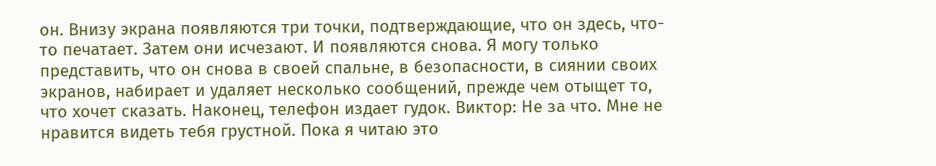он. Внизу экрана появляются три точки, подтверждающие, что он здесь, что-то печатает. Затем они исчезают. И появляются снова. Я могу только представить, что он снова в своей спальне, в безопасности, в сиянии своих экранов, набирает и удаляет несколько сообщений, прежде чем отыщет то, что хочет сказать. Наконец, телефон издает гудок. Виктор: Не за что. Мне не нравится видеть тебя грустной. Пока я читаю это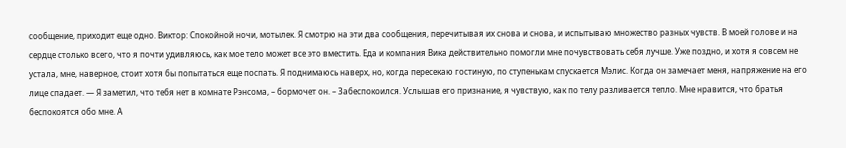сообщение, приходит еще одно. Виктор: Спокойной ночи, мотылек. Я смотрю на эти два сообщения, перечитывая их снова и снова, и испытываю множество разных чувств. В моей голове и на сердце столько всего, что я почти удивляюсь, как мое тело может все это вместить. Еда и компания Вика действительно помогли мне почувствовать себя лучше. Уже поздно, и хотя я совсем не устала, мне, наверное, стоит хотя бы попытаться еще поспать. Я поднимаюсь наверх, но, когда пересекаю гостиную, по ступенькам спускается Мэлис. Когда он замечает меня, напряжение на его лице спадает. — Я заметил, что тебя нет в комнате Рэнсома, – бормочет он. – Забеспокоился. Услышав его признание, я чувствую, как по телу разливается тепло. Мне нравится, что братья беспокоятся обо мне. А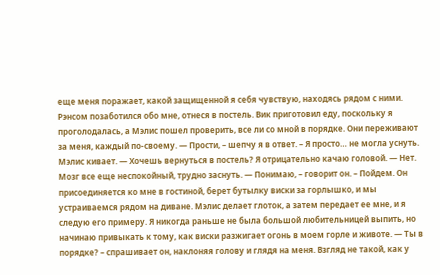еще меня поражает, какой защищенной я себя чувствую, находясь рядом с ними. Рэнсом позаботился обо мне, отнеся в постель. Вик приготовил еду, поскольку я проголодалась, а Мэлис пошел проверить, все ли со мной в порядке. Они переживают за меня, каждый по-своему. — Прости, – шепчу я в ответ. – Я просто… не могла уснуть. Мэлис кивает. — Хочешь вернуться в постель? Я отрицательно качаю головой. — Нет. Мозг все еще неспокойный, трудно заснуть. — Понимаю, – говорит он. – Пойдем. Он присоединяется ко мне в гостиной, берет бутылку виски за горлышко, и мы устраиваемся рядом на диване. Мэлис делает глоток, а затем передает ее мне, и я следую его примеру. Я никогда раньше не была большой любительницей выпить, но начинаю привыкать к тому, как виски разжигает огонь в моем горле и животе. — Ты в порядке? – спрашивает он, наклоняя голову и глядя на меня. Взгляд не такой, как у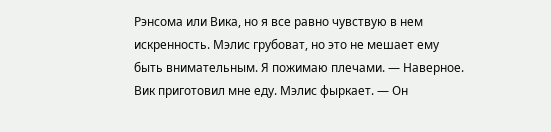Рэнсома или Вика, но я все равно чувствую в нем искренность. Мэлис грубоват, но это не мешает ему быть внимательным. Я пожимаю плечами. — Наверное. Вик приготовил мне еду. Мэлис фыркает. — Он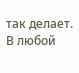так делает. В любой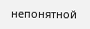непонятной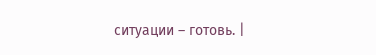ситуации – готовь. |